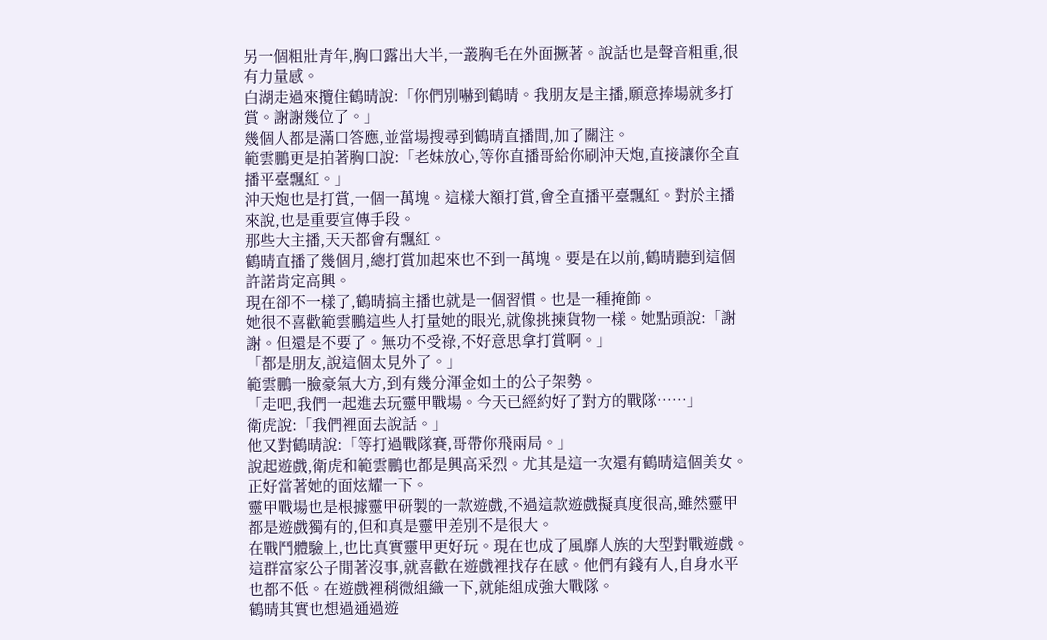另一個粗壯青年,胸口露出大半,一叢胸毛在外面撅著。說話也是聲音粗重,很有力量感。
白湖走過來攬住鶴晴說:「你們別嚇到鶴晴。我朋友是主播,願意捧場就多打賞。謝謝幾位了。」
幾個人都是滿口答應,並當場搜尋到鶴晴直播間,加了關注。
範雲鵬更是拍著胸口說:「老妹放心,等你直播哥給你刷沖天炮,直接讓你全直播平臺飄紅。」
沖天炮也是打賞,一個一萬塊。這樣大額打賞,會全直播平臺飄紅。對於主播來說,也是重要宣傳手段。
那些大主播,天天都會有飄紅。
鶴晴直播了幾個月,總打賞加起來也不到一萬塊。要是在以前,鶴晴聽到這個許諾肯定高興。
現在卻不一樣了,鶴晴搞主播也就是一個習慣。也是一種掩飾。
她很不喜歡範雲鵬這些人打量她的眼光,就像挑揀貨物一樣。她點頭說:「謝謝。但還是不要了。無功不受祿,不好意思拿打賞啊。」
「都是朋友,說這個太見外了。」
範雲鵬一臉豪氣大方,到有幾分渾金如土的公子架勢。
「走吧,我們一起進去玩靈甲戰場。今天已經約好了對方的戰隊……」
衛虎說:「我們裡面去說話。」
他又對鶴晴說:「等打過戰隊賽,哥帶你飛兩局。」
說起遊戲,衛虎和範雲鵬也都是興高采烈。尤其是這一次還有鶴晴這個美女。正好當著她的面炫耀一下。
靈甲戰場也是根據靈甲研製的一款遊戲,不過這款遊戲擬真度很高,雖然靈甲都是遊戲獨有的,但和真是靈甲差別不是很大。
在戰鬥體驗上,也比真實靈甲更好玩。現在也成了風靡人族的大型對戰遊戲。
這群富家公子閒著沒事,就喜歡在遊戲裡找存在感。他們有錢有人,自身水平也都不低。在遊戲裡稍微組織一下,就能組成強大戰隊。
鶴晴其實也想過通過遊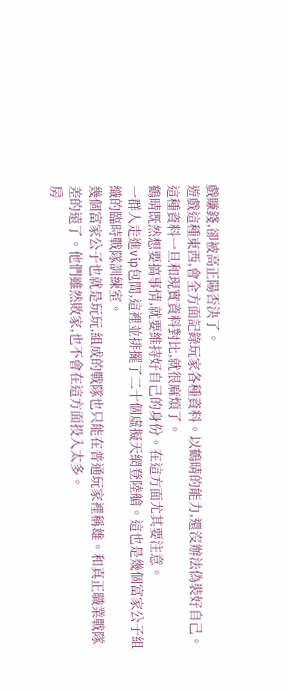戲賺錢,卻被高正陽否決了。
遊戲這種東西,會全方面記錄玩家各種資料。以鶴晴的能力,還沒辦法偽裝好自己。這種資料一旦和現實資料對比,就很麻煩了。
鶴晴既然想要搞事情,就要維持好自己的身份。在這方面尤其要注意。
一群人走進vip包間,這裡並排擺了二十個虛擬天網登陸艙。這也是幾個富家公子組織的臨時戰隊訓練室。
幾個富家公子也就是玩玩,組成的戰隊也只能在普通玩家裡稱雄。和真正職業戰隊差的遠了。他們雖然敗家,也不會在這方面投入太多。
房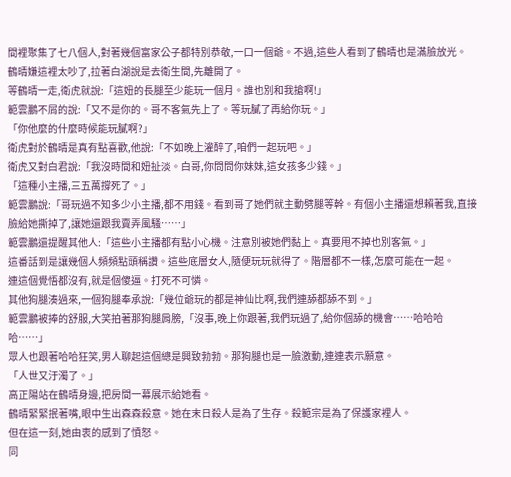間裡聚集了七八個人,對著幾個富家公子都特別恭敬,一口一個爺。不過,這些人看到了鶴晴也是滿臉放光。
鶴晴嫌這裡太吵了,拉著白湖說是去衛生間,先離開了。
等鶴晴一走,衛虎就說:「這妞的長腿至少能玩一個月。誰也別和我搶啊!」
範雲鵬不屑的說:「又不是你的。哥不客氣先上了。等玩膩了再給你玩。」
「你他麼的什麼時候能玩膩啊?」
衛虎對於鶴晴是真有點喜歡,他說:「不如晚上灌醉了,咱們一起玩吧。」
衛虎又對白君說:「我沒時間和妞扯淡。白哥,你問問你妹妹,這女孩多少錢。」
「這種小主播,三五萬撐死了。」
範雲鵬說:「哥玩過不知多少小主播,都不用錢。看到哥了她們就主動劈腿等幹。有個小主播還想賴著我,直接臉給她撕掉了,讓她還跟我賣弄風騷……」
範雲鵬還提醒其他人:「這些小主播都有點小心機。注意別被她們黏上。真要甩不掉也別客氣。」
這番話到是讓幾個人頻頻點頭稱讚。這些底層女人,隨便玩玩就得了。階層都不一樣,怎麼可能在一起。
連這個覺悟都沒有,就是個傻逼。打死不可憐。
其他狗腿湊過來,一個狗腿奉承說:「幾位爺玩的都是神仙比啊,我們連舔都舔不到。」
範雲鵬被捧的舒服,大笑拍著那狗腿肩膀,「沒事,晚上你跟著,我們玩過了,給你個舔的機會……哈哈哈哈……」
眾人也跟著哈哈狂笑,男人聊起這個總是興致勃勃。那狗腿也是一臉激動,連連表示願意。
「人世又汙濁了。」
高正陽站在鶴晴身邊,把房間一幕展示給她看。
鶴晴緊緊抿著嘴,眼中生出森森殺意。她在末日殺人是為了生存。殺範宗是為了保護家裡人。
但在這一刻,她由衷的感到了憤怒。
同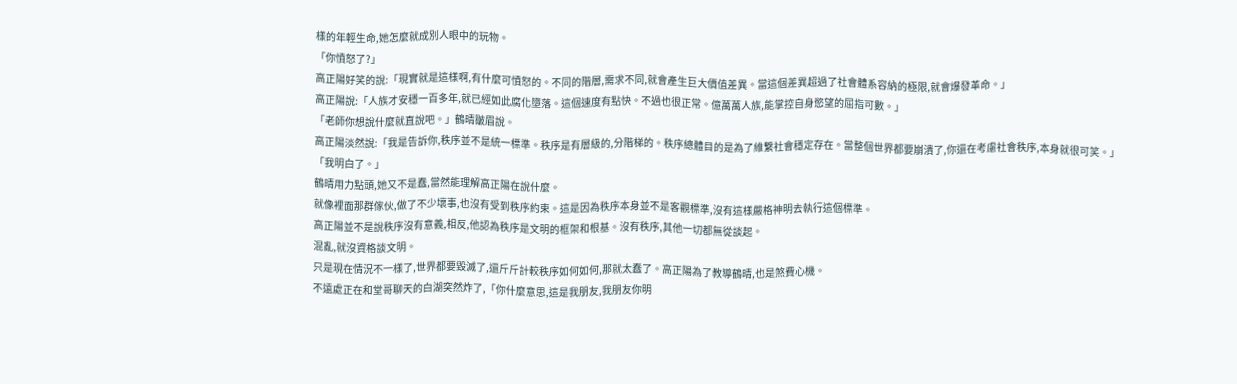樣的年輕生命,她怎麼就成別人眼中的玩物。
「你憤怒了?」
高正陽好笑的說:「現實就是這樣啊,有什麼可憤怒的。不同的階層,需求不同,就會產生巨大價值差異。當這個差異超過了社會體系容納的極限,就會爆發革命。」
高正陽說:「人族才安穩一百多年,就已經如此腐化墮落。這個速度有點快。不過也很正常。億萬萬人族,能掌控自身慾望的屈指可數。」
「老師你想說什麼就直說吧。」鶴晴皺眉說。
高正陽淡然說:「我是告訴你,秩序並不是統一標準。秩序是有層級的,分階梯的。秩序總體目的是為了維繫社會穩定存在。當整個世界都要崩潰了,你還在考慮社會秩序,本身就很可笑。」
「我明白了。」
鶴晴用力點頭,她又不是蠢,當然能理解高正陽在說什麼。
就像裡面那群傢伙,做了不少壞事,也沒有受到秩序約束。這是因為秩序本身並不是客觀標準,沒有這樣嚴格神明去執行這個標準。
高正陽並不是說秩序沒有意義,相反,他認為秩序是文明的框架和根基。沒有秩序,其他一切都無從談起。
混亂,就沒資格談文明。
只是現在情況不一樣了,世界都要毀滅了,還斤斤計較秩序如何如何,那就太蠢了。高正陽為了教導鶴晴,也是煞費心機。
不遠處正在和堂哥聊天的白湖突然炸了,「你什麼意思,這是我朋友,我朋友你明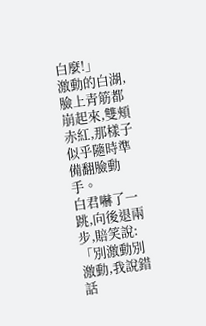白麼!」
激動的白湖,臉上青筋都崩起來,雙頰赤紅,那樣子似乎隨時準備翻臉動手。
白君嚇了一跳,向後退兩步,賠笑說:「別激動別激動,我說錯話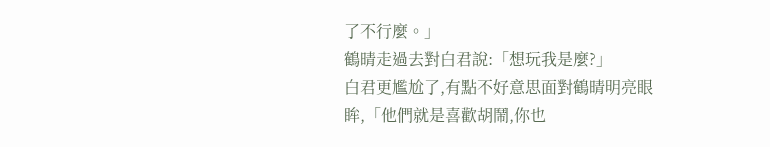了不行麼。」
鶴晴走過去對白君說:「想玩我是麼?」
白君更尷尬了,有點不好意思面對鶴晴明亮眼眸,「他們就是喜歡胡鬧,你也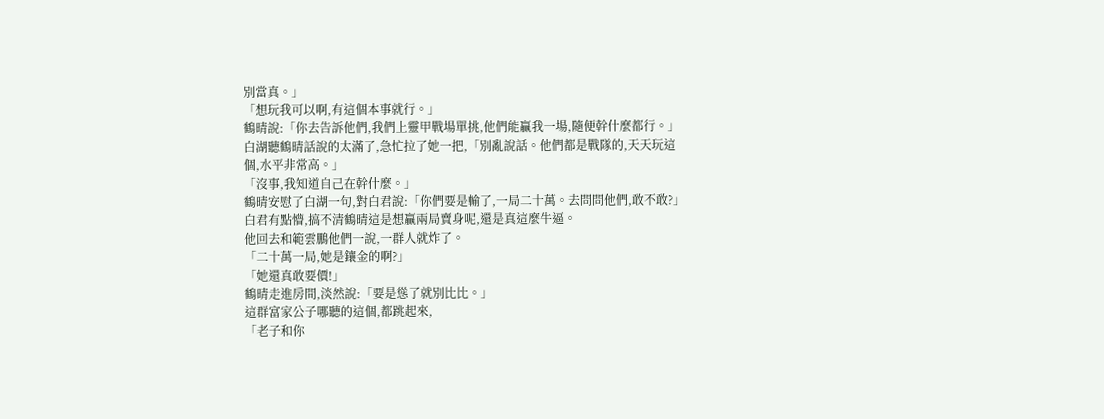別當真。」
「想玩我可以啊,有這個本事就行。」
鶴晴說:「你去告訴他們,我們上靈甲戰場單挑,他們能贏我一場,隨便幹什麼都行。」
白湖聽鶴晴話說的太滿了,急忙拉了她一把,「別亂說話。他們都是戰隊的,天天玩這個,水平非常高。」
「沒事,我知道自己在幹什麼。」
鶴晴安慰了白湖一句,對白君說:「你們要是輸了,一局二十萬。去問問他們,敢不敢?」
白君有點懵,搞不清鶴晴這是想贏兩局賣身呢,還是真這麼牛逼。
他回去和範雲鵬他們一說,一群人就炸了。
「二十萬一局,她是鑲金的啊?」
「她還真敢要價!」
鶴晴走進房間,淡然說:「要是慫了就別比比。」
這群富家公子哪聽的這個,都跳起來,
「老子和你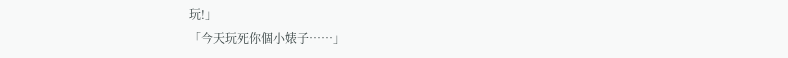玩!」
「今天玩死你個小婊子……」